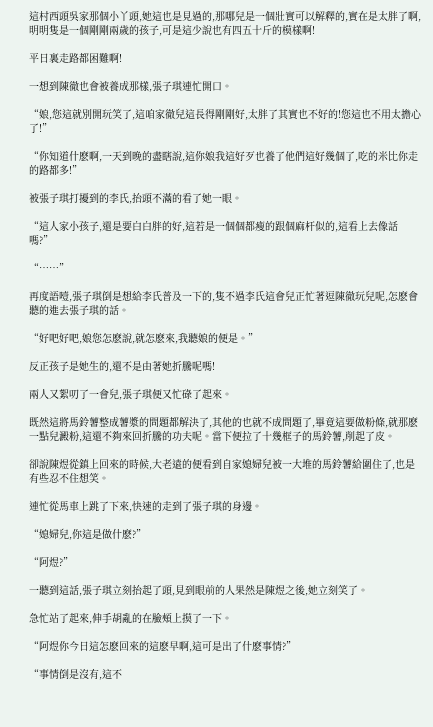這村西頭吳家那個小丫頭,她這也是見過的,那哪兒是一個壯實可以解釋的,實在是太胖了啊,明明隻是一個剛剛兩歲的孩子,可是這少說也有四五十斤的模樣啊!

平日裏走路都困難啊!

一想到陳徹也會被養成那樣,張子琪連忙開口。

“娘,您這就別開玩笑了,這咱家徹兒這長得剛剛好,太胖了其實也不好的!您這也不用太擔心了!”

“你知道什麽啊,一天到晚的盡瞎說,這你娘我這好歹也養了他們這好幾個了,吃的米比你走的路都多!”

被張子琪打擾到的李氏,抬頭不滿的看了她一眼。

“這人家小孩子,還是要白白胖的好,這若是一個個都瘦的跟個麻杆似的,這看上去像話嗎?”

“……”

再度語噎,張子琪倒是想給李氏普及一下的,隻不過李氏這會兒正忙著逗陳徹玩兒呢,怎麽會聽的進去張子琪的話。

“好吧好吧,娘您怎麽說,就怎麽來,我聽娘的便是。”

反正孩子是她生的,還不是由著她折騰呢嗎!

兩人又絮叨了一會兒,張子琪便又忙碌了起來。

既然這將馬鈴薯整成薯漿的問題都解決了,其他的也就不成問題了,畢竟這要做粉條,就那麽一點兒澱粉,這還不夠來回折騰的功夫呢。當下便拉了十幾框子的馬鈴薯,削起了皮。

卻說陳煜從鎮上回來的時候,大老遠的便看到自家媳婦兒被一大堆的馬鈴薯給圍住了,也是有些忍不住想笑。

連忙從馬車上跳了下來,快速的走到了張子琪的身邊。

“媳婦兒,你這是做什麽?”

“阿煜?”

一聽到這話,張子琪立刻抬起了頭,見到眼前的人果然是陳煜之後,她立刻笑了。

急忙站了起來,伸手胡亂的在臉頰上摸了一下。

“阿煜你今日這怎麽回來的這麽早啊,這可是出了什麽事情?”

“事情倒是沒有,這不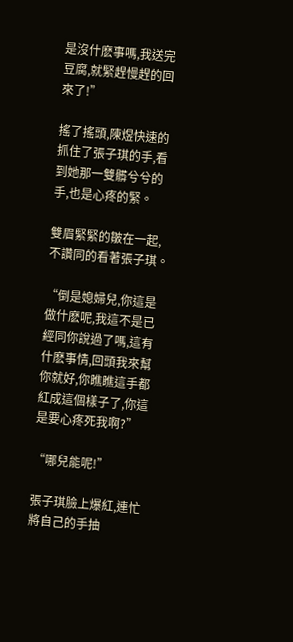是沒什麽事嗎,我送完豆腐,就緊趕慢趕的回來了!”

搖了搖頭,陳煜快速的抓住了張子琪的手,看到她那一雙髒兮兮的手,也是心疼的緊。

雙眉緊緊的皺在一起,不讚同的看著張子琪。

“倒是媳婦兒,你這是做什麽呢,我這不是已經同你說過了嗎,這有什麽事情,回頭我來幫你就好,你瞧瞧這手都紅成這個樣子了,你這是要心疼死我啊?”

“哪兒能呢!”

張子琪臉上爆紅,連忙將自己的手抽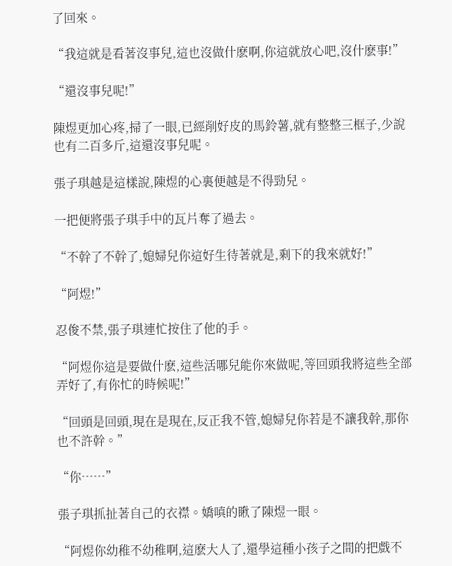了回來。

“我這就是看著沒事兒,這也沒做什麽啊,你這就放心吧,沒什麽事!”

“還沒事兒呢!”

陳煜更加心疼,掃了一眼,已經削好皮的馬鈴薯,就有整整三框子,少說也有二百多斤,這還沒事兒呢。

張子琪越是這樣說,陳煜的心裏便越是不得勁兒。

一把便將張子琪手中的瓦片奪了過去。

“不幹了不幹了,媳婦兒你這好生待著就是,剩下的我來就好!”

“阿煜!”

忍俊不禁,張子琪連忙按住了他的手。

“阿煜你這是要做什麽,這些活哪兒能你來做呢,等回頭我將這些全部弄好了,有你忙的時候呢!”

“回頭是回頭,現在是現在,反正我不管,媳婦兒你若是不讓我幹,那你也不許幹。”

“你……”

張子琪抓扯著自己的衣襟。嬌嗔的瞅了陳煜一眼。

“阿煜你幼稚不幼稚啊,這麽大人了,還學這種小孩子之間的把戲不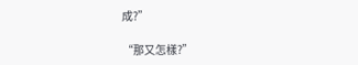成?”

“那又怎樣?”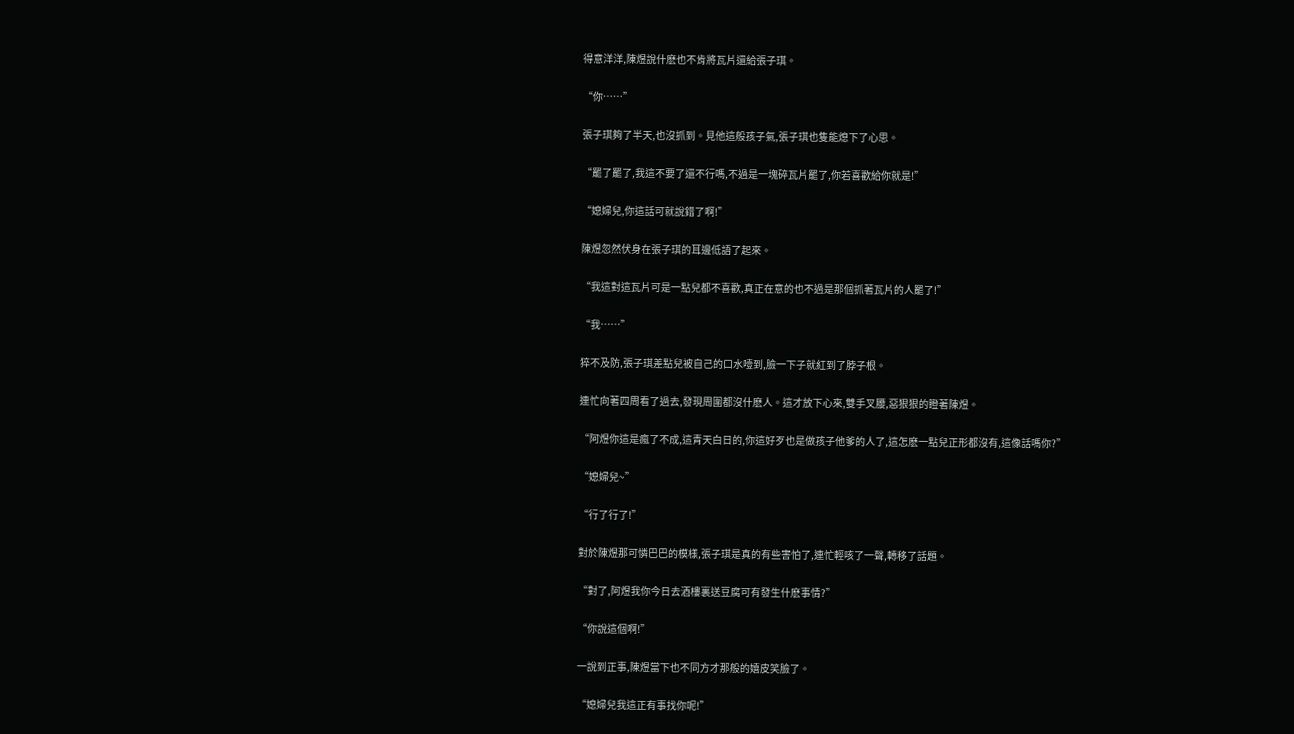得意洋洋,陳煜說什麽也不肯將瓦片還給張子琪。

“你……”

張子琪夠了半天,也沒抓到。見他這般孩子氣,張子琪也隻能熄下了心思。

“罷了罷了,我這不要了還不行嗎,不過是一塊碎瓦片罷了,你若喜歡給你就是!”

“媳婦兒,你這話可就說錯了啊!”

陳煜忽然伏身在張子琪的耳邊低語了起來。

“我這對這瓦片可是一點兒都不喜歡,真正在意的也不過是那個抓著瓦片的人罷了!”

“我……”

猝不及防,張子琪差點兒被自己的口水噎到,臉一下子就紅到了脖子根。

連忙向著四周看了過去,發現周圍都沒什麽人。這才放下心來,雙手叉腰,惡狠狠的瞪著陳煜。

“阿煜你這是瘋了不成,這青天白日的,你這好歹也是做孩子他爹的人了,這怎麽一點兒正形都沒有,這像話嗎你?”

“媳婦兒~”

“行了行了!”

對於陳煜那可憐巴巴的模樣,張子琪是真的有些害怕了,連忙輕咳了一聲,轉移了話題。

“對了,阿煜我你今日去酒樓裏送豆腐可有發生什麽事情?”

“你說這個啊!”

一說到正事,陳煜當下也不同方才那般的嬉皮笑臉了。

“媳婦兒我這正有事找你呢!”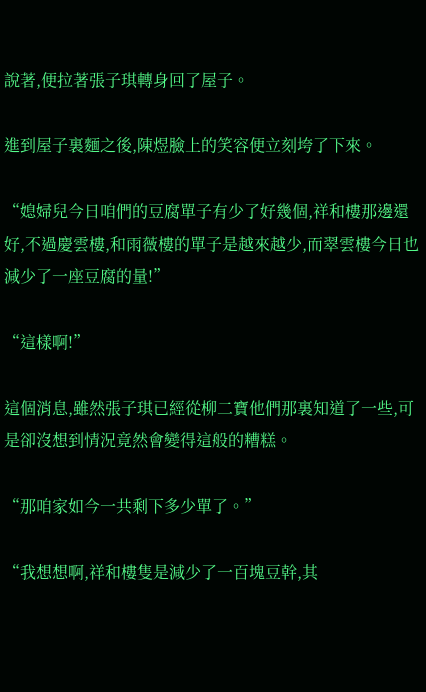說著,便拉著張子琪轉身回了屋子。

進到屋子裏麵之後,陳煜臉上的笑容便立刻垮了下來。

“媳婦兒今日咱們的豆腐單子有少了好幾個,祥和樓那邊還好,不過慶雲樓,和雨薇樓的單子是越來越少,而翠雲樓今日也減少了一座豆腐的量!”

“這樣啊!”

這個消息,雖然張子琪已經從柳二寶他們那裏知道了一些,可是卻沒想到情況竟然會變得這般的糟糕。

“那咱家如今一共剩下多少單了。”

“我想想啊,祥和樓隻是減少了一百塊豆幹,其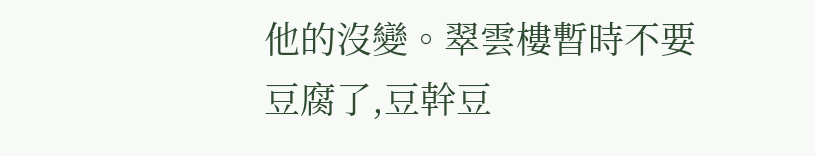他的沒變。翠雲樓暫時不要豆腐了,豆幹豆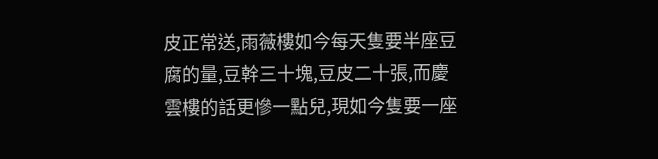皮正常送,雨薇樓如今每天隻要半座豆腐的量,豆幹三十塊,豆皮二十張,而慶雲樓的話更慘一點兒,現如今隻要一座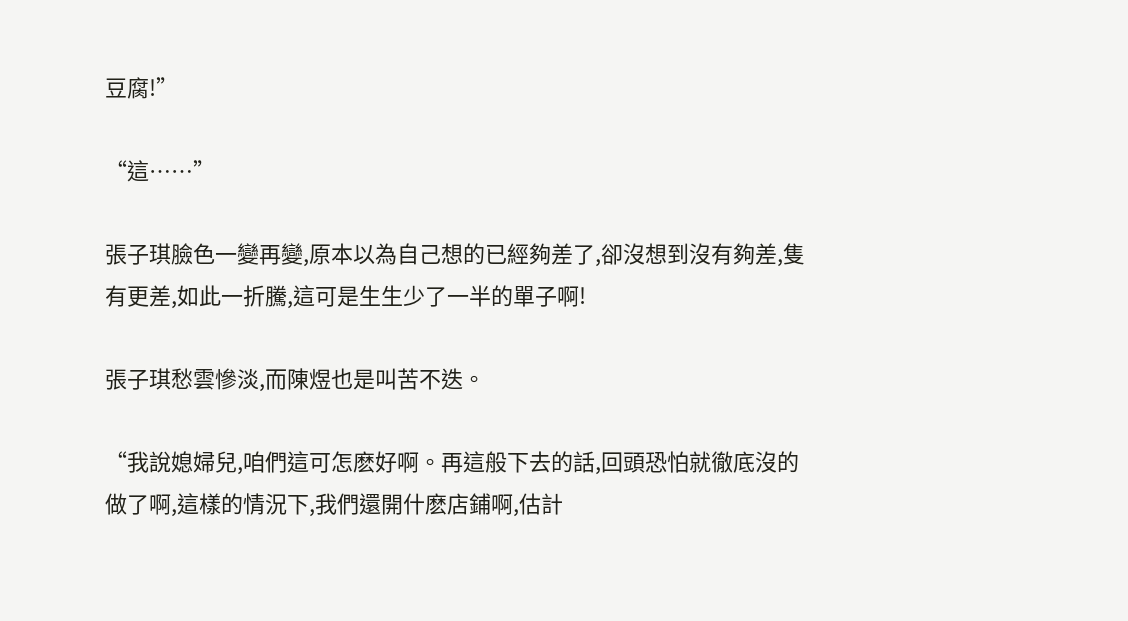豆腐!”

“這……”

張子琪臉色一變再變,原本以為自己想的已經夠差了,卻沒想到沒有夠差,隻有更差,如此一折騰,這可是生生少了一半的單子啊!

張子琪愁雲慘淡,而陳煜也是叫苦不迭。

“我說媳婦兒,咱們這可怎麽好啊。再這般下去的話,回頭恐怕就徹底沒的做了啊,這樣的情況下,我們還開什麽店鋪啊,估計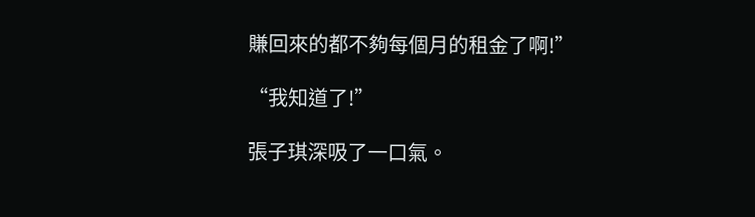賺回來的都不夠每個月的租金了啊!”

“我知道了!”

張子琪深吸了一口氣。